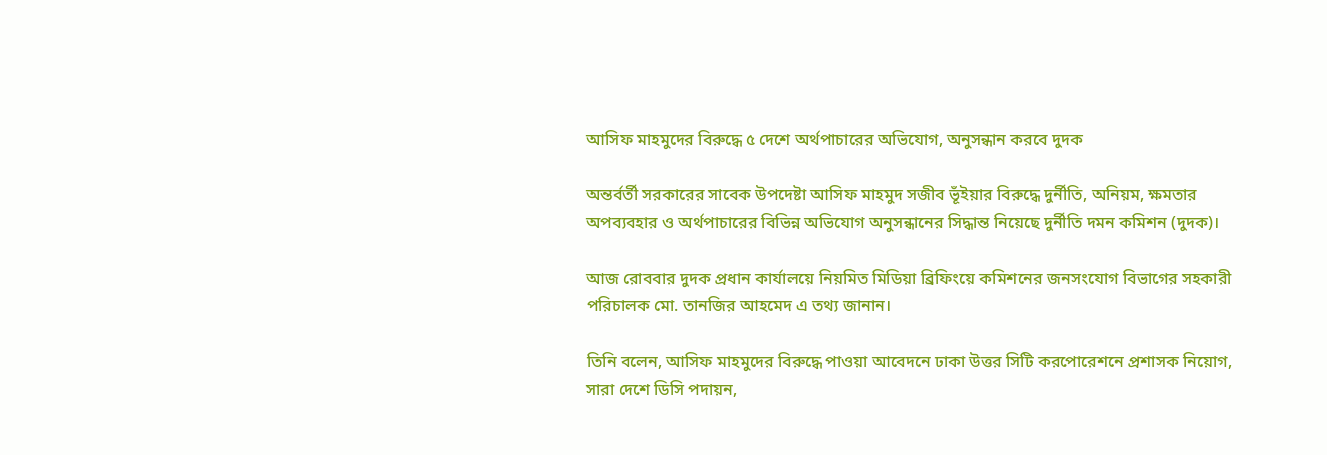আসিফ মাহমুদের বিরুদ্ধে ৫ দেশে অর্থপাচারের অভিযোগ, অনুসন্ধান করবে দুদক

অন্তর্বর্তী সরকারের সাবেক উপদেষ্টা আসিফ মাহমুদ সজীব ভূঁইয়ার বিরুদ্ধে দুর্নীতি, অনিয়ম, ক্ষমতার অপব্যবহার ও অর্থপাচারের বিভিন্ন অভিযোগ অনুসন্ধানের সিদ্ধান্ত নিয়েছে দুর্নীতি দমন কমিশন (দুদক)।

আজ রোববার দুদক প্রধান কার্যালয়ে নিয়মিত মিডিয়া ব্রিফিংয়ে কমিশনের জনসংযোগ বিভাগের সহকারী পরিচালক মো. তানজির আহমেদ এ তথ্য জানান।

তিনি বলেন, আসিফ মাহমুদের বিরুদ্ধে পাওয়া আবেদনে ঢাকা উত্তর সিটি করপোরেশনে প্রশাসক নিয়োগ, সারা দেশে ডিসি পদায়ন,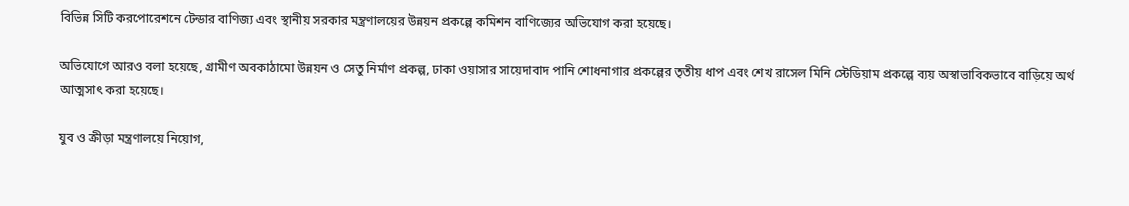বিভিন্ন সিটি করপোরেশনে টেন্ডার বাণিজ্য এবং স্থানীয় সরকার মন্ত্রণালয়ের উন্নয়ন প্রকল্পে কমিশন বাণিজ্যের অভিযোগ করা হয়েছে।

অভিযোগে আরও বলা হয়েছে, গ্রামীণ অবকাঠামো উন্নয়ন ও সেতু নির্মাণ প্রকল্প, ঢাকা ওয়াসার সায়েদাবাদ পানি শোধনাগার প্রকল্পের তৃতীয় ধাপ এবং শেখ রাসেল মিনি স্টেডিয়াম প্রকল্পে ব্যয় অস্বাভাবিকভাবে বাড়িয়ে অর্থ আত্মসাৎ করা হয়েছে।

যুব ও ক্রীড়া মন্ত্রণালয়ে নিয়োগ,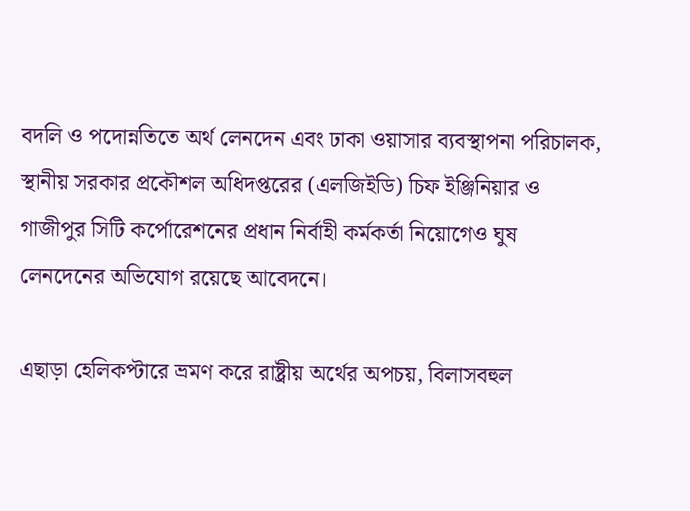বদলি ও পদোন্নতিতে অর্থ লেনদেন এবং ঢাকা ওয়াসার ব্যবস্থাপনা পরিচালক, স্থানীয় সরকার প্রকৌশল অধিদপ্তরের (এলজিইডি) চিফ ইঞ্জিনিয়ার ও গাজীপুর সিটি কর্পোরেশনের প্রধান নির্বাহী কর্মকর্তা নিয়োগেও ঘুষ লেনদেনের অভিযোগ রয়েছে আবেদনে।

এছাড়া হেলিকপ্টারে ভ্রমণ করে রাষ্ট্রীয় অর্থের অপচয়, বিলাসবহুল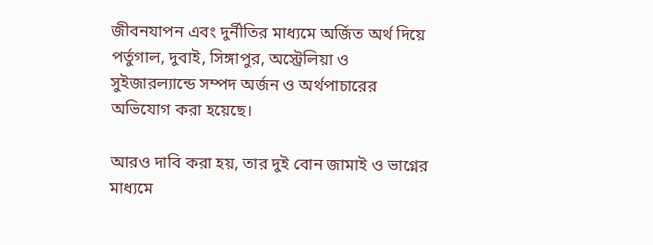জীবনযাপন এবং দুর্নীতির মাধ্যমে অর্জিত অর্থ দিয়ে পর্তুগাল, দুবাই, সিঙ্গাপুর, অস্ট্রেলিয়া ও সুইজারল্যান্ডে সম্পদ অর্জন ও অর্থপাচারের অভিযোগ করা হয়েছে।

আরও দাবি করা হয়, তার দুই বোন জামাই ও ভাগ্নের মাধ্যমে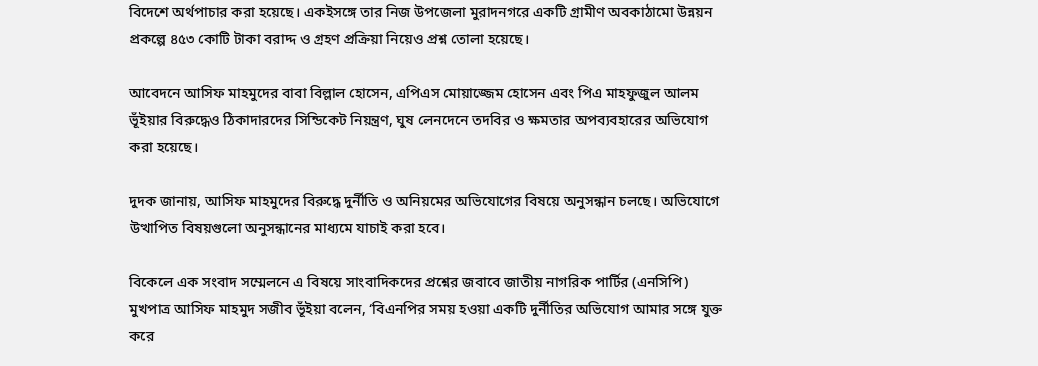বিদেশে অর্থপাচার করা হয়েছে। একইসঙ্গে তার নিজ উপজেলা মুরাদনগরে একটি গ্রামীণ অবকাঠামো উন্নয়ন প্রকল্পে ৪৫৩ কোটি টাকা বরাদ্দ ও গ্রহণ প্রক্রিয়া নিয়েও প্রশ্ন তোলা হয়েছে।

আবেদনে আসিফ মাহমুদের বাবা বিল্লাল হোসেন, এপিএস মোয়াজ্জেম হোসেন এবং পিএ মাহফুজুল আলম ভূঁইয়ার বিরুদ্ধেও ঠিকাদারদের সিন্ডিকেট নিয়ন্ত্রণ, ঘুষ লেনদেনে তদবির ও ক্ষমতার অপব্যবহারের অভিযোগ করা হয়েছে।

দুদক জানায়, আসিফ মাহমুদের বিরুদ্ধে দুর্নীতি ও অনিয়মের অভিযোগের বিষয়ে অনুসন্ধান চলছে। অভিযোগে উত্থাপিত বিষয়গুলো অনুসন্ধানের মাধ্যমে যাচাই করা হবে।

বিকেলে এক সংবাদ সম্মেলনে এ বিষয়ে সাংবাদিকদের প্রশ্নের জবাবে জাতীয় নাগরিক পার্টির (এনসিপি) মুখপাত্র আসিফ মাহমুদ সজীব ভূঁইয়া বলেন, ‘বিএনপির সময় হওয়া একটি দুর্নীতির অভিযোগ আমার সঙ্গে যুক্ত করে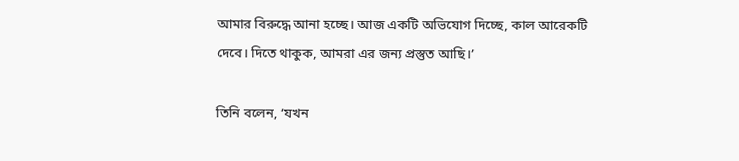আমার বিরুদ্ধে আনা হচ্ছে। আজ একটি অভিযোগ দিচ্ছে, কাল আরেকটি দেবে। দিতে থাকুক, আমরা এর জন্য প্রস্তুত আছি।’

তিনি বলেন, ‘যখন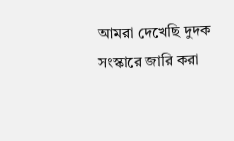আমরা দেখেছি দুদক সংস্কারে জারি করা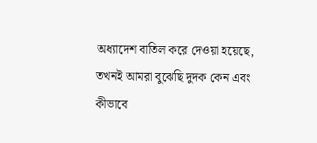অধ্যাদেশ বাতিল করে দেওয়া হয়েছে, তখনই আমরা বুঝেছি দুদক কেন এবং কীভাবে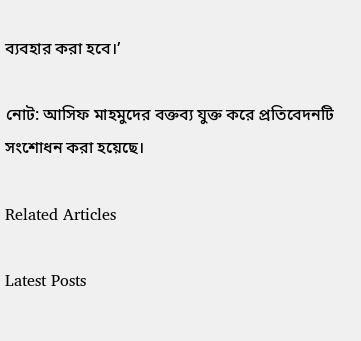ব্যবহার করা হবে।’

নোট: আসিফ মাহমুদের বক্তব্য যুক্ত করে প্রতিবেদনটি সংশোধন করা হয়েছে।

Related Articles

Latest Posts